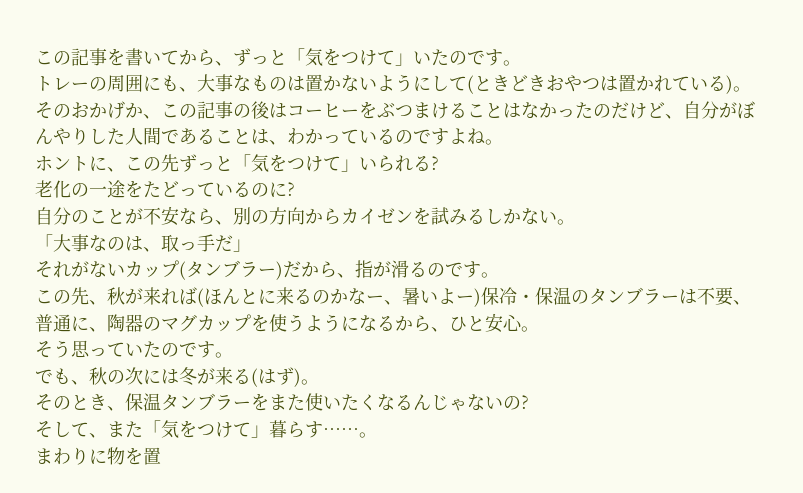この記事を書いてから、ずっと「気をつけて」いたのです。
トレーの周囲にも、大事なものは置かないようにして(ときどきおやつは置かれている)。
そのおかげか、この記事の後はコーヒーをぶつまけることはなかったのだけど、自分がぼんやりした人間であることは、わかっているのですよね。
ホントに、この先ずっと「気をつけて」いられる?
老化の一途をたどっているのに?
自分のことが不安なら、別の方向からカイゼンを試みるしかない。
「大事なのは、取っ手だ」
それがないカップ(タンブラー)だから、指が滑るのです。
この先、秋が来れば(ほんとに来るのかなー、暑いよー)保冷・保温のタンブラーは不要、普通に、陶器のマグカップを使うようになるから、ひと安心。
そう思っていたのです。
でも、秋の次には冬が来る(はず)。
そのとき、保温タンブラーをまた使いたくなるんじゃないの?
そして、また「気をつけて」暮らす……。
まわりに物を置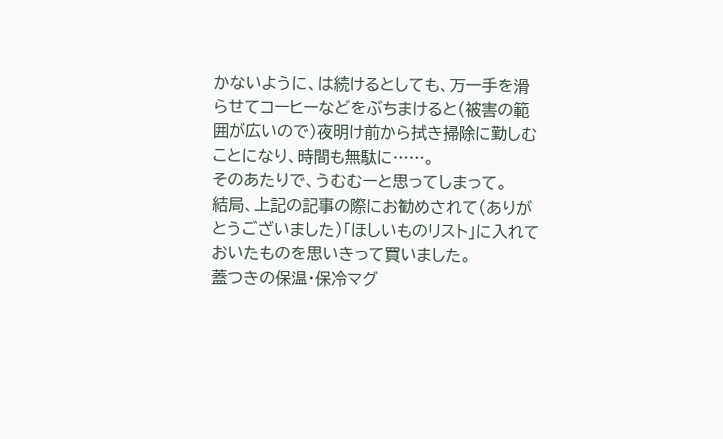かないように、は続けるとしても、万一手を滑らせてコーヒーなどをぶちまけると(被害の範囲が広いので)夜明け前から拭き掃除に勤しむことになり、時間も無駄に……。
そのあたりで、うむむーと思ってしまって。
結局、上記の記事の際にお勧めされて(ありがとうございました)「ほしいものリスト」に入れておいたものを思いきって買いました。
蓋つきの保温・保冷マグ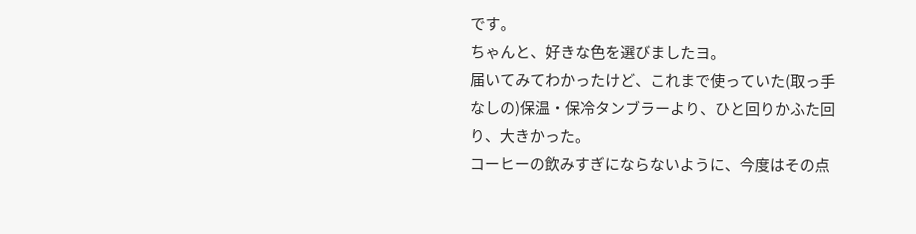です。
ちゃんと、好きな色を選びましたヨ。
届いてみてわかったけど、これまで使っていた(取っ手なしの)保温・保冷タンブラーより、ひと回りかふた回り、大きかった。
コーヒーの飲みすぎにならないように、今度はその点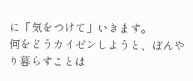に「気をつけて」いきます。
何をどうカイゼンしようと、ぼんやり暮らすことは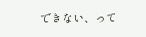できない、って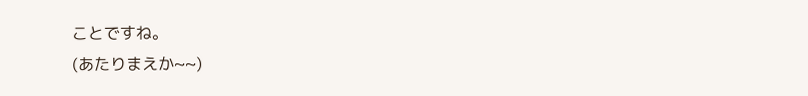ことですね。
(あたりまえか~~)